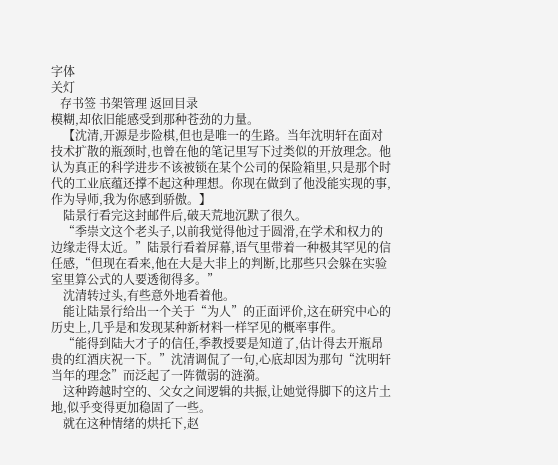字体
关灯
   存书签 书架管理 返回目录
模糊,却依旧能感受到那种苍劲的力量。
    【沈清,开源是步险棋,但也是唯一的生路。当年沈明轩在面对技术扩散的瓶颈时,也曾在他的笔记里写下过类似的开放理念。他认为真正的科学进步不该被锁在某个公司的保险箱里,只是那个时代的工业底蕴还撑不起这种理想。你现在做到了他没能实现的事,作为导师,我为你感到骄傲。】
    陆景行看完这封邮件后,破天荒地沉默了很久。
    “季崇文这个老头子,以前我觉得他过于圆滑,在学术和权力的边缘走得太近。”陆景行看着屏幕,语气里带着一种极其罕见的信任感,“但现在看来,他在大是大非上的判断,比那些只会躲在实验室里算公式的人要透彻得多。”
    沈清转过头,有些意外地看着他。
    能让陆景行给出一个关于“为人”的正面评价,这在研究中心的历史上,几乎是和发现某种新材料一样罕见的概率事件。
    “能得到陆大才子的信任,季教授要是知道了,估计得去开瓶昂贵的红酒庆祝一下。”沈清调侃了一句,心底却因为那句“沈明轩当年的理念”而泛起了一阵微弱的涟漪。
    这种跨越时空的、父女之间逻辑的共振,让她觉得脚下的这片土地,似乎变得更加稳固了一些。
    就在这种情绪的烘托下,赵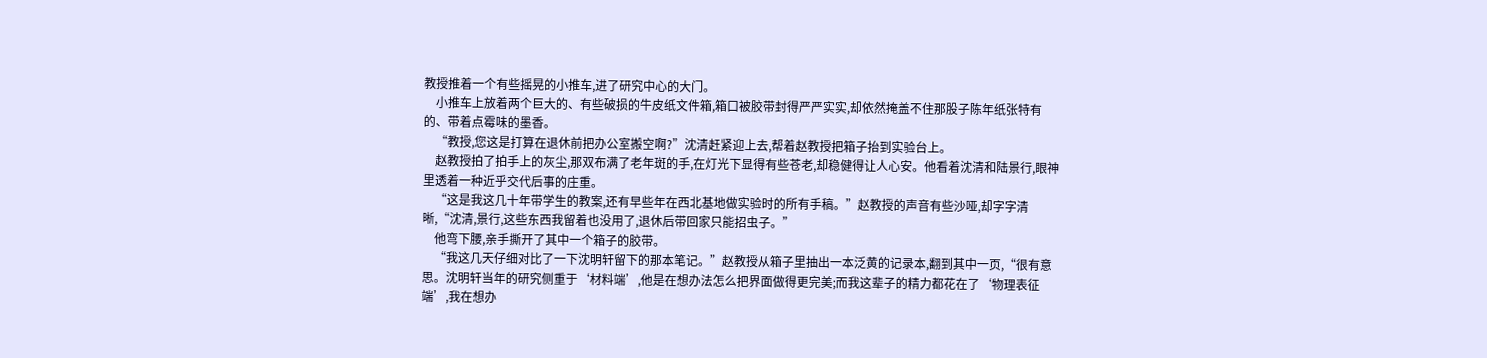教授推着一个有些摇晃的小推车,进了研究中心的大门。
    小推车上放着两个巨大的、有些破损的牛皮纸文件箱,箱口被胶带封得严严实实,却依然掩盖不住那股子陈年纸张特有的、带着点霉味的墨香。
    “教授,您这是打算在退休前把办公室搬空啊?”沈清赶紧迎上去,帮着赵教授把箱子抬到实验台上。
    赵教授拍了拍手上的灰尘,那双布满了老年斑的手,在灯光下显得有些苍老,却稳健得让人心安。他看着沈清和陆景行,眼神里透着一种近乎交代后事的庄重。
    “这是我这几十年带学生的教案,还有早些年在西北基地做实验时的所有手稿。”赵教授的声音有些沙哑,却字字清晰,“沈清,景行,这些东西我留着也没用了,退休后带回家只能招虫子。”
    他弯下腰,亲手撕开了其中一个箱子的胶带。
    “我这几天仔细对比了一下沈明轩留下的那本笔记。”赵教授从箱子里抽出一本泛黄的记录本,翻到其中一页,“很有意思。沈明轩当年的研究侧重于‘材料端’,他是在想办法怎么把界面做得更完美;而我这辈子的精力都花在了‘物理表征端’,我在想办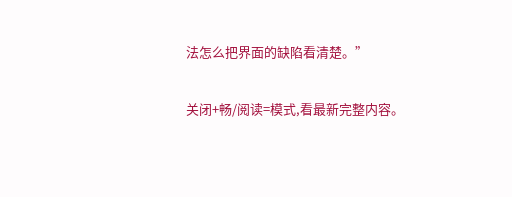法怎么把界面的缺陷看清楚。”

关闭+畅/阅读=模式,看最新完整内容。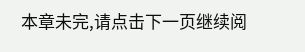本章未完,请点击下一页继续阅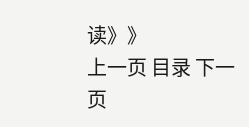读》》
上一页 目录 下一页